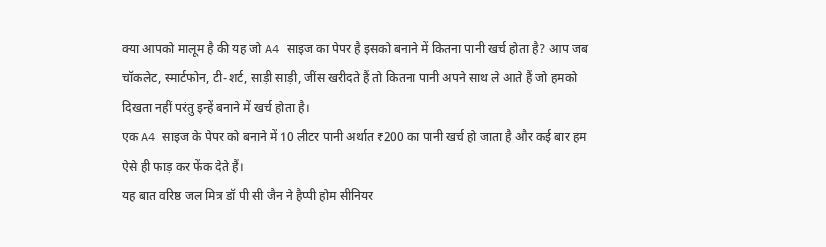क्या आपको मालूम है की यह जो A4 साइज का पेपर है इसको बनाने में कितना पानी खर्च होता है? आप जब चॉकलेट, स्मार्टफोन, टी-शर्ट, साड़ी साड़ी, जींस खरीदते हैं तो कितना पानी अपने साथ ले आते हैं जो हमको दिखता नहीं परंतु इन्हें बनाने में खर्च होता है।
एक A4 साइज के पेपर को बनाने में 10 लीटर पानी अर्थात ₹200 का पानी खर्च हो जाता है और कई बार हम ऐसे ही फाड़ कर फेंक देते हैं।
यह बात वरिष्ठ जल मित्र डॉ पी सी जैन ने हैप्पी होम सीनियर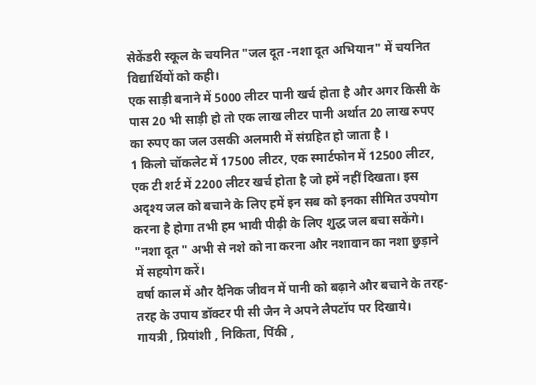सेकेंडरी स्कूल के चयनित "जल दूत -नशा दूत अभियान" में चयनित विद्यार्थियों को कही।
एक साड़ी बनाने में 5000 लीटर पानी खर्च होता है और अगर किसी के पास 20 भी साड़ी हो तो एक लाख लीटर पानी अर्थात 20 लाख रुपए का रुपए का जल उसकी अलमारी में संग्रहित हो जाता है ।
1 किलो चॉकलेट में 17500 लीटर, एक स्मार्टफोन में 12500 लीटर, एक टी शर्ट में 2200 लीटर खर्च होता है जो हमें नहीं दिखता। इस अदृश्य जल को बचाने के लिए हमें इन सब को इनका सीमित उपयोग करना है होगा तभी हम भावी पीढ़ी के लिए शुद्ध जल बचा सकेंगे।
"नशा दूत " अभी से नशे को ना करना और नशावान का नशा छुड़ाने में सहयोग करें।
वर्षा काल में और दैनिक जीवन में पानी को बढ़ाने और बचाने के तरह-तरह के उपाय डॉक्टर पी सी जैन ने अपने लैपटॉप पर दिखाये।
गायत्री , प्रियांशी , निकिता, पिंकी ,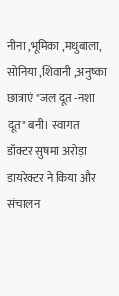नीना ,भूमिका ,मधुबाला, सोनिया ,शिवानी ,अनुष्का छात्राएं "जल दूत -नशा दूत" बनी। स्वागत डॉक्टर सुषमा अरोड़ा डायरेक्टर ने किया और संचालन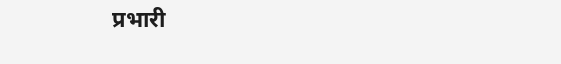प्रभारी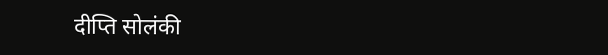दीप्ति सोलंकी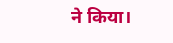ने किया।